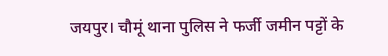जयपुर। चौमूं थाना पुलिस ने फर्जी जमीन पट्टों के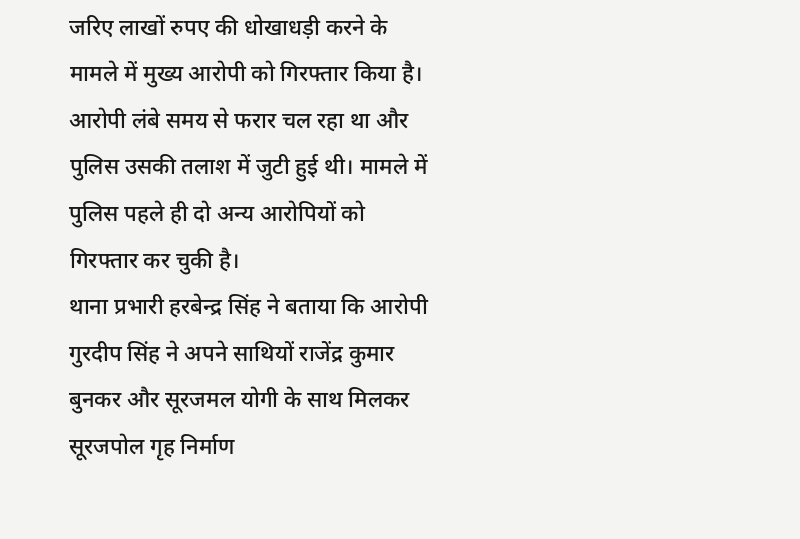जरिए लाखों रुपए की धोखाधड़ी करने के मामले में मुख्य आरोपी को गिरफ्तार किया है। आरोपी लंबे समय से फरार चल रहा था और पुलिस उसकी तलाश में जुटी हुई थी। मामले में पुलिस पहले ही दो अन्य आरोपियों को गिरफ्तार कर चुकी है।
थाना प्रभारी हरबेन्द्र सिंह ने बताया कि आरोपी गुरदीप सिंह ने अपने साथियों राजेंद्र कुमार बुनकर और सूरजमल योगी के साथ मिलकर सूरजपोल गृह निर्माण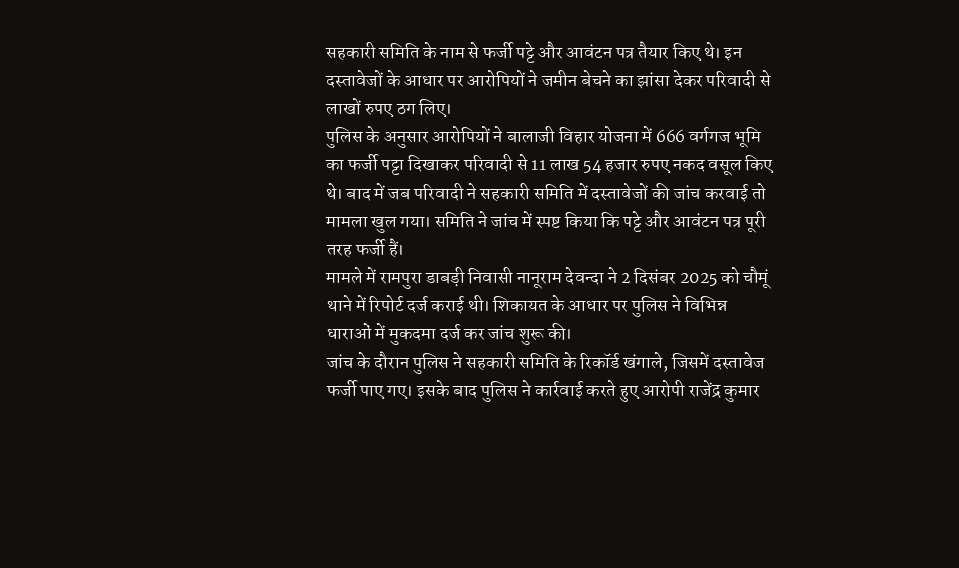सहकारी समिति के नाम से फर्जी पट्टे और आवंटन पत्र तैयार किए थे। इन दस्तावेजों के आधार पर आरोपियों ने जमीन बेचने का झांसा देकर परिवादी से लाखों रुपए ठग लिए।
पुलिस के अनुसार आरोपियों ने बालाजी विहार योजना में 666 वर्गगज भूमि का फर्जी पट्टा दिखाकर परिवादी से 11 लाख 54 हजार रुपए नकद वसूल किए थे। बाद में जब परिवादी ने सहकारी समिति में दस्तावेजों की जांच करवाई तो मामला खुल गया। समिति ने जांच में स्पष्ट किया कि पट्टे और आवंटन पत्र पूरी तरह फर्जी हैं।
मामले में रामपुरा डाबड़ी निवासी नानूराम देवन्दा ने 2 दिसंबर 2025 को चौमूं थाने में रिपोर्ट दर्ज कराई थी। शिकायत के आधार पर पुलिस ने विभिन्न धाराओं में मुकदमा दर्ज कर जांच शुरू की।
जांच के दौरान पुलिस ने सहकारी समिति के रिकॉर्ड खंगाले, जिसमें दस्तावेज फर्जी पाए गए। इसके बाद पुलिस ने कार्रवाई करते हुए आरोपी राजेंद्र कुमार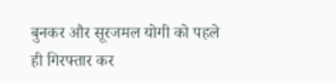बुनकर और सूरजमल योगी को पहले ही गिरफ्तार कर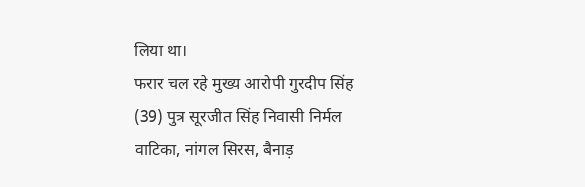लिया था।
फरार चल रहे मुख्य आरोपी गुरदीप सिंह (39) पुत्र सूरजीत सिंह निवासी निर्मल वाटिका, नांगल सिरस, बैनाड़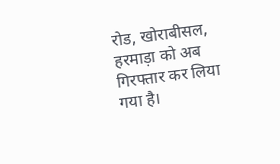रोड, खोराबीसल, हरमाड़ा को अब गिरफ्तार कर लिया गया है।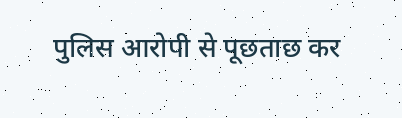पुलिस आरोपी से पूछताछ कर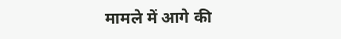मामले में आगे की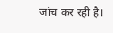जांच कर रही है।